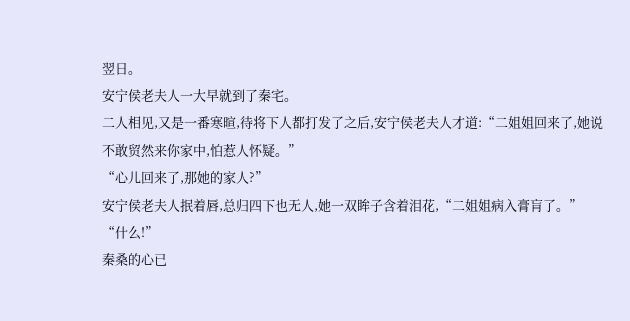翌日。
安宁侯老夫人一大早就到了秦宅。
二人相见,又是一番寒暄,待将下人都打发了之后,安宁侯老夫人才道:“二姐姐回来了,她说不敢贸然来你家中,怕惹人怀疑。”
“心儿回来了,那她的家人?”
安宁侯老夫人抿着唇,总归四下也无人,她一双眸子含着泪花,“二姐姐病入膏肓了。”
“什么!”
秦桑的心已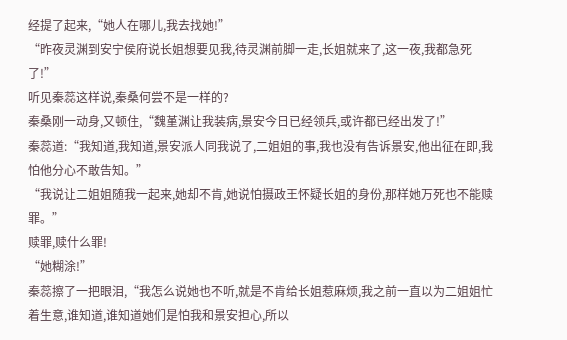经提了起来,“她人在哪儿,我去找她!”
“昨夜灵渊到安宁侯府说长姐想要见我,待灵渊前脚一走,长姐就来了,这一夜,我都急死了!”
听见秦蕊这样说,秦桑何尝不是一样的?
秦桑刚一动身,又顿住,“魏堇渊让我装病,景安今日已经领兵,或许都已经出发了!”
秦蕊道:“我知道,我知道,景安派人同我说了,二姐姐的事,我也没有告诉景安,他出征在即,我怕他分心不敢告知。”
“我说让二姐姐随我一起来,她却不肯,她说怕摄政王怀疑长姐的身份,那样她万死也不能赎罪。”
赎罪,赎什么罪!
“她糊涂!”
秦蕊擦了一把眼泪,“我怎么说她也不听,就是不肯给长姐惹麻烦,我之前一直以为二姐姐忙着生意,谁知道,谁知道她们是怕我和景安担心,所以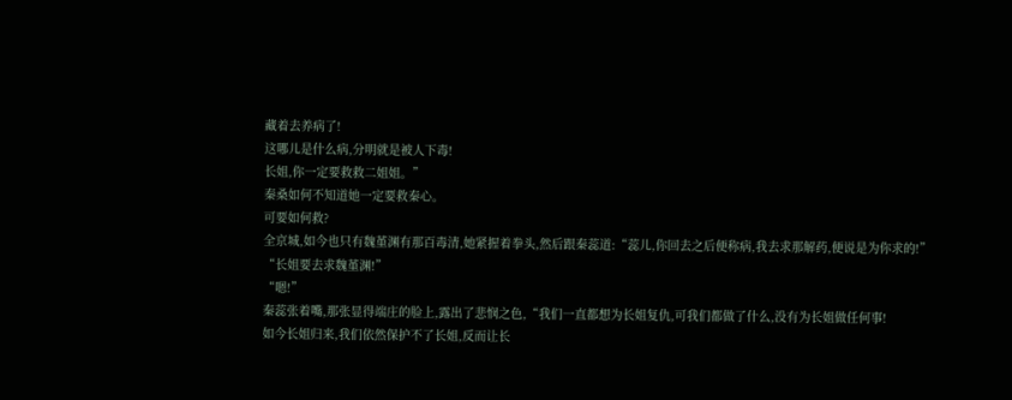藏着去养病了!
这哪儿是什么病,分明就是被人下毒!
长姐,你一定要救救二姐姐。”
秦桑如何不知道她一定要救秦心。
可要如何救?
全京城,如今也只有魏堇渊有那百毒清,她紧握着拳头,然后跟秦蕊道:“蕊儿,你回去之后便称病,我去求那解药,便说是为你求的!”
“长姐要去求魏堇渊!”
“嗯!”
秦蕊张着嘴,那张显得端庄的脸上,露出了悲悯之色,“我们一直都想为长姐复仇,可我们都做了什么,没有为长姐做任何事!
如今长姐归来,我们依然保护不了长姐,反而让长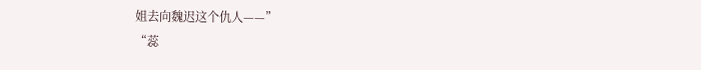姐去向魏迟这个仇人——”
“蕊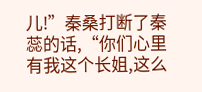儿!”秦桑打断了秦蕊的话,“你们心里有我这个长姐,这么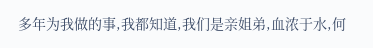多年为我做的事,我都知道,我们是亲姐弟,血浓于水,何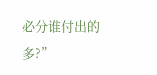必分谁付出的多?”